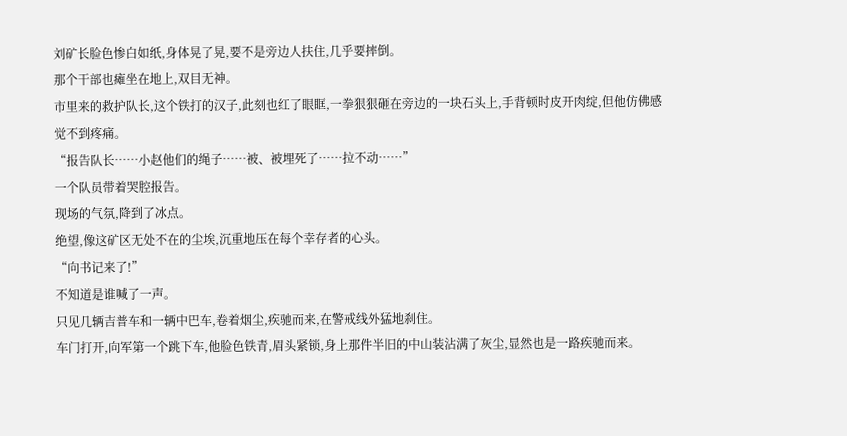刘矿长脸色惨白如纸,身体晃了晃,要不是旁边人扶住,几乎要摔倒。
那个干部也瘫坐在地上,双目无神。
市里来的救护队长,这个铁打的汉子,此刻也红了眼眶,一拳狠狠砸在旁边的一块石头上,手背顿时皮开肉绽,但他仿佛感觉不到疼痛。
“报告队长……小赵他们的绳子……被、被埋死了……拉不动……”
一个队员带着哭腔报告。
现场的气氛,降到了冰点。
绝望,像这矿区无处不在的尘埃,沉重地压在每个幸存者的心头。
“向书记来了!”
不知道是谁喊了一声。
只见几辆吉普车和一辆中巴车,卷着烟尘,疾驰而来,在警戒线外猛地刹住。
车门打开,向军第一个跳下车,他脸色铁青,眉头紧锁,身上那件半旧的中山装沾满了灰尘,显然也是一路疾驰而来。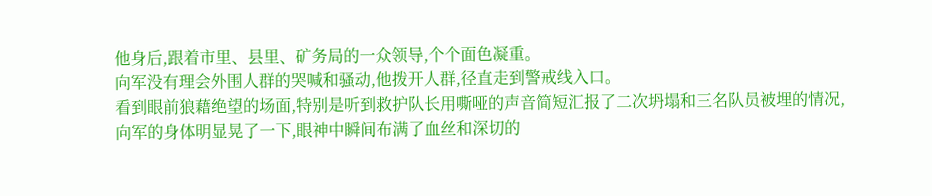他身后,跟着市里、县里、矿务局的一众领导,个个面色凝重。
向军没有理会外围人群的哭喊和骚动,他拨开人群,径直走到警戒线入口。
看到眼前狼藉绝望的场面,特别是听到救护队长用嘶哑的声音简短汇报了二次坍塌和三名队员被埋的情况,向军的身体明显晃了一下,眼神中瞬间布满了血丝和深切的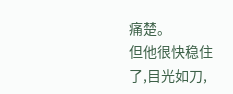痛楚。
但他很快稳住了,目光如刀,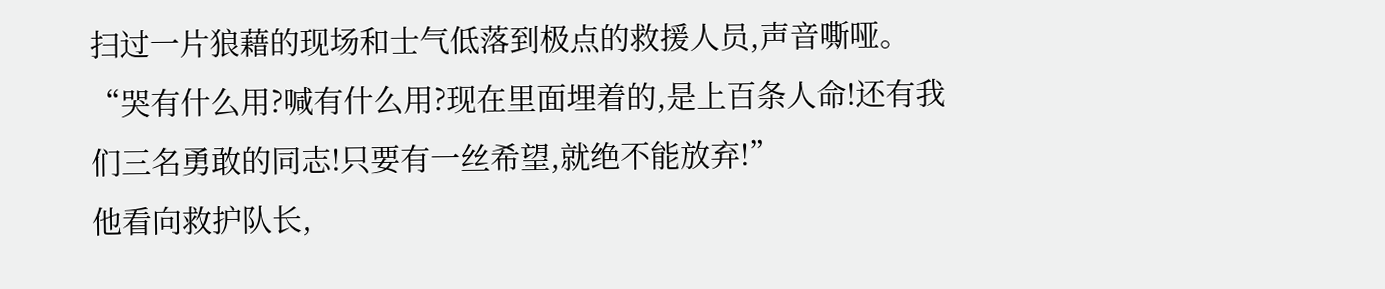扫过一片狼藉的现场和士气低落到极点的救援人员,声音嘶哑。
“哭有什么用?喊有什么用?现在里面埋着的,是上百条人命!还有我们三名勇敢的同志!只要有一丝希望,就绝不能放弃!”
他看向救护队长,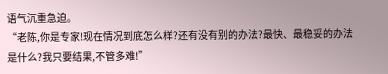语气沉重急迫。
“老陈,你是专家!现在情况到底怎么样?还有没有别的办法?最快、最稳妥的办法是什么?我只要结果,不管多难!”